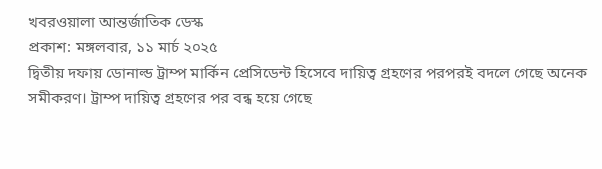খবরওয়ালা আন্তর্জাতিক ডেস্ক
প্রকাশ: মঙ্গলবার, ১১ মার্চ ২০২৫
দ্বিতীয় দফায় ডোনাল্ড ট্রাম্প মার্কিন প্রেসিডেন্ট হিসেবে দায়িত্ব গ্রহণের পরপরই বদলে গেছে অনেক সমীকরণ। ট্রাম্প দায়িত্ব গ্রহণের পর বন্ধ হয়ে গেছে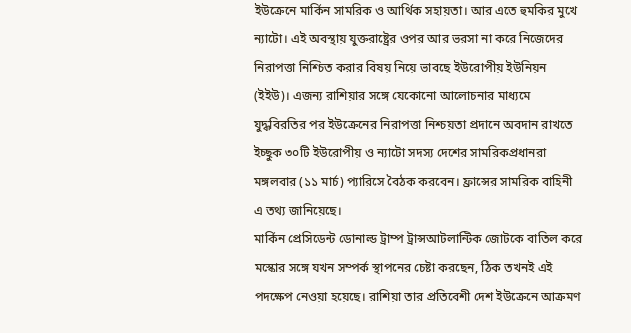ইউক্রেনে মার্কিন সামরিক ও আর্থিক সহায়তা। আর এতে হুমকির মুখে ন্যাটো। এই অবস্থায় যুক্তরাষ্ট্রের ওপর আর ভরসা না করে নিজেদের নিরাপত্তা নিশ্চিত করার বিষয় নিয়ে ভাবছে ইউরোপীয় ইউনিয়ন (ইইউ)। এজন্য রাশিয়ার সঙ্গে যেকোনো আলোচনার মাধ্যমে যুদ্ধবিরতির পর ইউক্রেনের নিরাপত্তা নিশ্চয়তা প্রদানে অবদান রাখতে ইচ্ছুক ৩০টি ইউরোপীয় ও ন্যাটো সদস্য দেশের সামরিকপ্রধানরা মঙ্গলবার (১১ মার্চ) প্যারিসে বৈঠক করবেন। ফ্রান্সের সামরিক বাহিনী এ তথ্য জানিয়েছে।
মার্কিন প্রেসিডেন্ট ডোনাল্ড ট্রাম্প ট্রান্সআটলান্টিক জোটকে বাতিল করে মস্কোর সঙ্গে যখন সম্পর্ক স্থাপনের চেষ্টা করছেন, ঠিক তখনই এই পদক্ষেপ নেওয়া হয়েছে। রাশিয়া তার প্রতিবেশী দেশ ইউক্রেনে আক্রমণ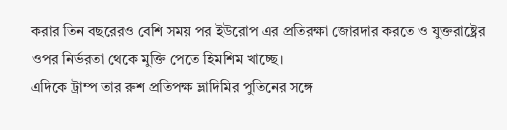করার তিন বছরেরও বেশি সময় পর ইউরোপ এর প্রতিরক্ষা জোরদার করতে ও যুক্তরাষ্ট্রের ওপর নির্ভরতা থেকে মুক্তি পেতে হিমশিম খাচ্ছে।
এদিকে ট্রাম্প তার রুশ প্রতিপক্ষ ভ্লাদিমির পুতিনের সঙ্গে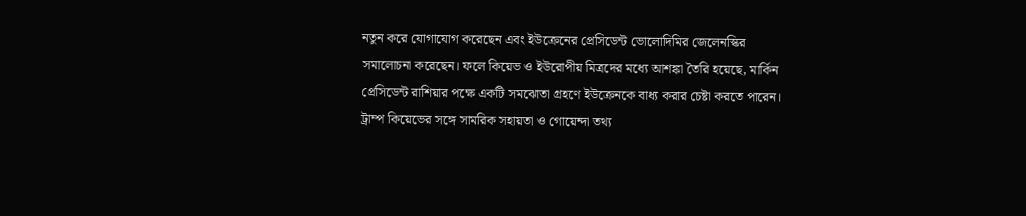নতুন করে যোগাযোগ করেছেন এবং ইউক্রেনের প্রেসিডেন্ট ভোলোদিমির জেলেনস্কির সমালোচনা করেছেন। ফলে কিয়েভ ও ইউরোপীয় মিত্রদের মধ্যে আশঙ্কা তৈরি হয়েছে, মার্কিন প্রেসিডেন্ট রাশিয়ার পক্ষে একটি সমঝোতা গ্রহণে ইউক্রেনকে বাধ্য করার চেষ্টা করতে পারেন। ট্রাম্প কিয়েভের সঙ্গে সামরিক সহায়তা ও গোয়েন্দা তথ্য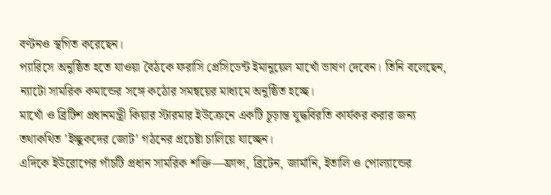বণ্টনও স্থগিত করেছেন।
প্যারিসে অনুষ্ঠিত হতে যাওয়া বৈঠকে ফরাসি প্রেসিডেন্ট ইমানুয়েল মাখোঁ ভাষণ দেবেন। তিনি বলেছেন, ন্যাটো সামরিক কমান্ডের সঙ্গে কঠোর সমন্বয়ের মাধ্যমে অনুষ্ঠিত হচ্ছে।
মাখোঁ ও ব্রিটিশ প্রধানমন্ত্রী কিয়ার স্টারমার ইউক্রেনে একটি চূড়ান্ত যুদ্ধবিরতি কার্যকর করার জন্য তথাকথিত ’ইচ্ছুকদের জোট’ গঠনের প্রচেষ্টা চালিয়ে যাচ্ছেন।
এদিকে ইউরোপের পাঁচটি প্রধান সামরিক শক্তি—ফ্রান্স, ব্রিটেন, জার্মানি, ইতালি ও পোল্যান্ডের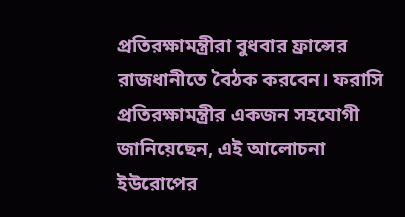প্রতিরক্ষামন্ত্রীরা বুধবার ফ্রান্সের রাজধানীতে বৈঠক করবেন। ফরাসি প্রতিরক্ষামন্ত্রীর একজন সহযোগী জানিয়েছেন, এই আলোচনা ইউরোপের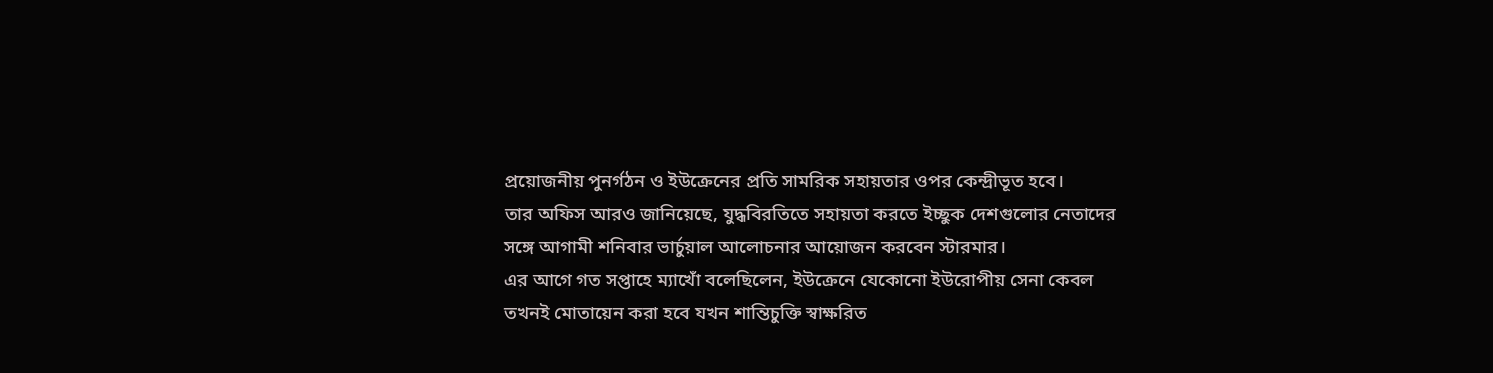প্রয়োজনীয় পুনর্গঠন ও ইউক্রেনের প্রতি সামরিক সহায়তার ওপর কেন্দ্রীভূত হবে।
তার অফিস আরও জানিয়েছে, যুদ্ধবিরতিতে সহায়তা করতে ইচ্ছুক দেশগুলোর নেতাদের সঙ্গে আগামী শনিবার ভার্চুয়াল আলোচনার আয়োজন করবেন স্টারমার।
এর আগে গত সপ্তাহে ম্যাখোঁ বলেছিলেন, ইউক্রেনে যেকোনো ইউরোপীয় সেনা কেবল তখনই মোতায়েন করা হবে যখন শান্তিচুক্তি স্বাক্ষরিত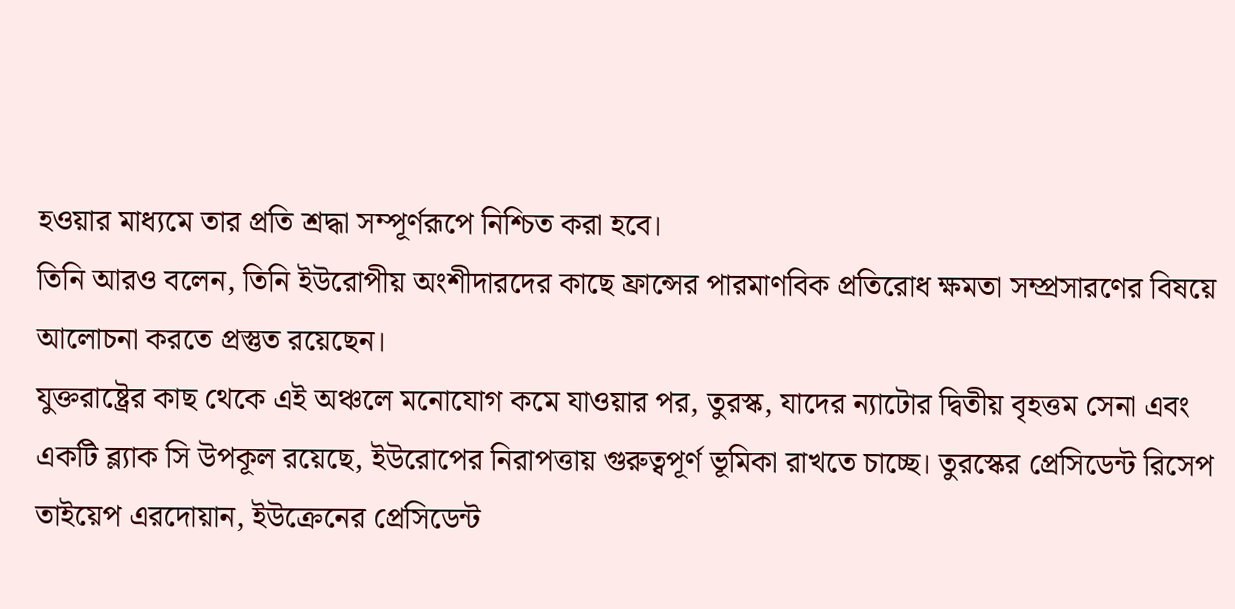হওয়ার মাধ্যমে তার প্রতি শ্রদ্ধা সম্পূর্ণরূপে নিশ্চিত করা হবে।
তিনি আরও বলেন, তিনি ইউরোপীয় অংশীদারদের কাছে ফ্রান্সের পারমাণবিক প্রতিরোধ ক্ষমতা সম্প্রসারণের বিষয়ে আলোচনা করতে প্রস্তুত রয়েছেন।
যুক্তরাষ্ট্রের কাছ থেকে এই অঞ্চলে মনোযোগ কমে যাওয়ার পর, তুরস্ক, যাদের ন্যাটোর দ্বিতীয় বৃহত্তম সেনা এবং একটি ব্ল্যাক সি উপকূল রয়েছে, ইউরোপের নিরাপত্তায় গুরুত্বপূর্ণ ভূমিকা রাখতে চাচ্ছে। তুরস্কের প্রেসিডেন্ট রিসেপ তাইয়েপ এরদোয়ান, ইউক্রেনের প্রেসিডেন্ট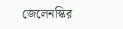জেলেনস্কির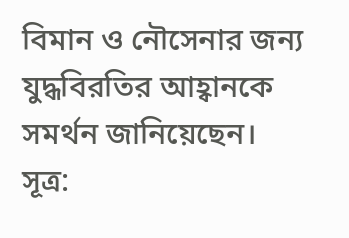বিমান ও নৌসেনার জন্য যুদ্ধবিরতির আহ্বানকে সমর্থন জানিয়েছেন।
সূত্র: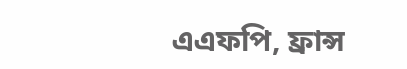এএফপি, ফ্রান্স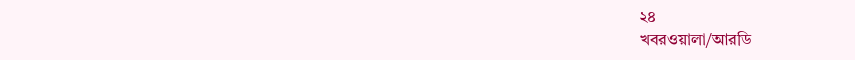২৪
খবরওয়ালা/আরডি